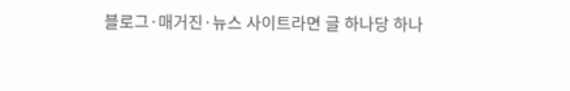블로그·매거진·뉴스 사이트라면 글 하나당 하나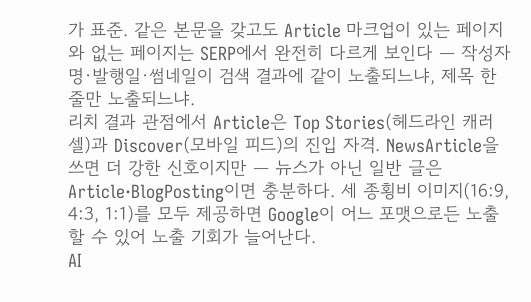가 표준. 같은 본문을 갖고도 Article 마크업이 있는 페이지와 없는 페이지는 SERP에서 완전히 다르게 보인다 — 작성자명·발행일·썸네일이 검색 결과에 같이 노출되느냐, 제목 한 줄만 노출되느냐.
리치 결과 관점에서 Article은 Top Stories(헤드라인 캐러셀)과 Discover(모바일 피드)의 진입 자격. NewsArticle을 쓰면 더 강한 신호이지만 — 뉴스가 아닌 일반 글은 Article·BlogPosting이면 충분하다. 세 종횡비 이미지(16:9, 4:3, 1:1)를 모두 제공하면 Google이 어느 포맷으로든 노출할 수 있어 노출 기회가 늘어난다.
AI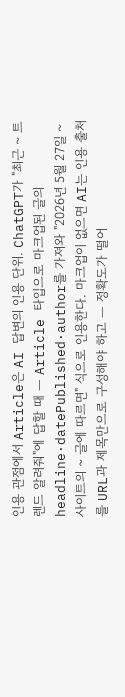인용 관점에서 Article은 AI 답변의 인용 단위. ChatGPT가 "최근 ~ 트렌드 알려줘"에 답할 때 — Article 타입으로 마크업된 글의 headline·datePublished·author를 가져와 "2026년 5월 27일 ~ 사이트의 ~ 글에 따르면" 식으로 인용한다. 마크업이 없으면 AI는 인용 출처를 URL과 제목만으로 구성해야 하고 — 정확도가 떨어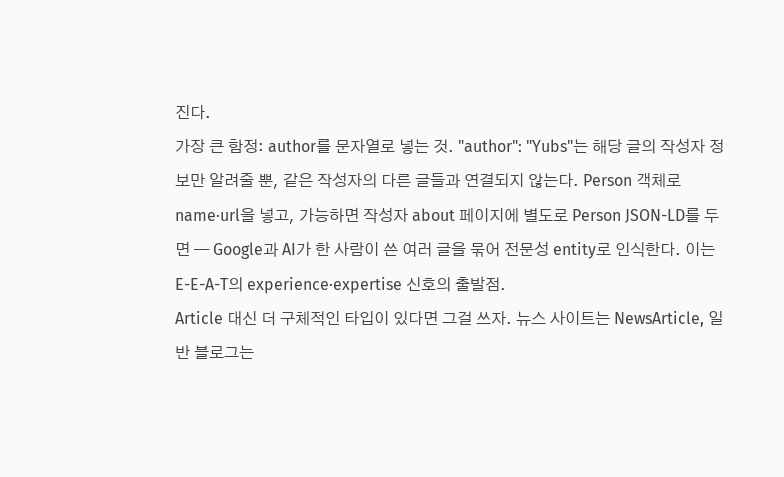진다.
가장 큰 함정: author를 문자열로 넣는 것. "author": "Yubs"는 해당 글의 작성자 정보만 알려줄 뿐, 같은 작성자의 다른 글들과 연결되지 않는다. Person 객체로 name·url을 넣고, 가능하면 작성자 about 페이지에 별도로 Person JSON-LD를 두면 — Google과 AI가 한 사람이 쓴 여러 글을 묶어 전문성 entity로 인식한다. 이는 E-E-A-T의 experience·expertise 신호의 출발점.
Article 대신 더 구체적인 타입이 있다면 그걸 쓰자. 뉴스 사이트는 NewsArticle, 일반 블로그는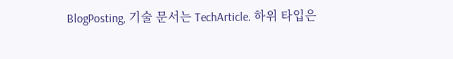BlogPosting, 기술 문서는 TechArticle. 하위 타입은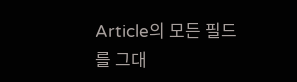Article의 모든 필드를 그대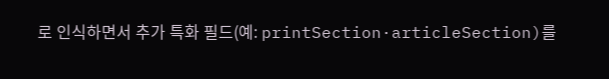로 인식하면서 추가 특화 필드(예: printSection·articleSection)를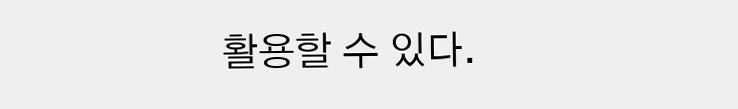활용할 수 있다.